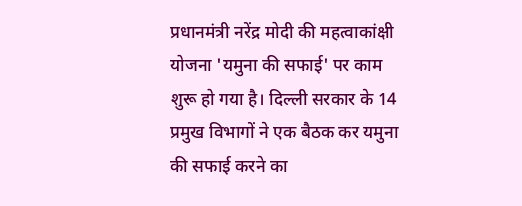प्रधानमंत्री नरेंद्र मोदी की महत्वाकांक्षी योजना 'यमुना की सफाई' पर काम शुरू हो गया है। दिल्ली सरकार के 14 प्रमुख विभागों ने एक बैठक कर यमुना की सफाई करने का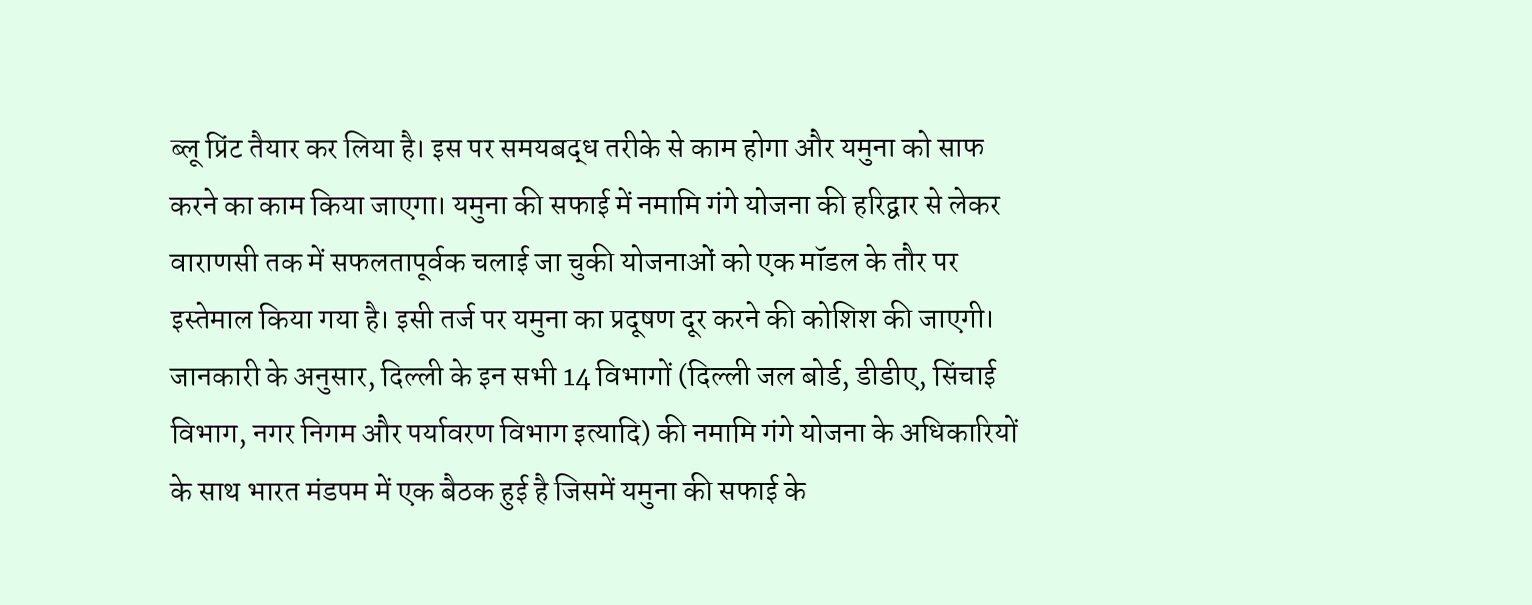ब्लू प्रिंट तैयार कर लिया है। इस पर समयबद्ध तरीके से काम होगा और यमुना को साफ करने का काम किया जाएगा। यमुना की सफाई में नमामि गंगे योजना की हरिद्वार से लेकर वाराणसी तक में सफलतापूर्वक चलाई जा चुकी योजनाओं को एक मॉडल के तौर पर इस्तेमाल किया गया है। इसी तर्ज पर यमुना का प्रदूषण दूर करने की कोशिश की जाएगी।
जानकारी के अनुसार, दिल्ली के इन सभी 14 विभागों (दिल्ली जल बोर्ड, डीडीए, सिंचाई विभाग, नगर निगम और पर्यावरण विभाग इत्यादि) की नमामि गंगे योजना के अधिकारियों के साथ भारत मंडपम में एक बैठक हुई है जिसमें यमुना की सफाई के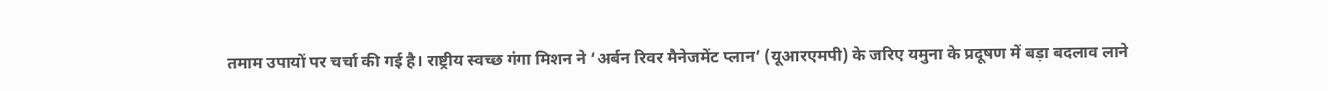तमाम उपायों पर चर्चा की गई है। राष्ट्रीय स्वच्छ गंगा मिशन ने ‘अर्बन रिवर मैनेजमेंट प्लान’ (यूआरएमपी) के जरिए यमुना के प्रदूषण में बड़ा बदलाव लाने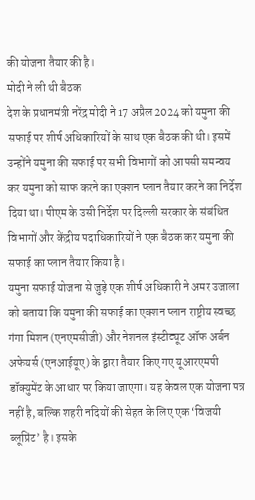की योजना तैयार की है।
मोदी ने ली थी बैठक
देश के प्रधानमंत्री नरेंद्र मोदी ने 17 अप्रैल 2024 को यमुना की सफाई पर शीर्ष अधिकारियों के साथ एक बैठक की थी। इसमें उन्होंने यमुना की सफाई पर सभी विभागों को आपसी समन्वय कर यमुना को साफ करने का एक्शन प्लान तैयार करने का निर्देश दिया था। पीएम के उसी निर्देश पर दिल्ली सरकार के संबंधित विभागों और केंद्रीय पदाधिकारियों ने एक बैठक कर यमुना की सफाई का प्लान तैयार किया है।
यमुना सफाई योजना से जुड़े एक शीर्ष अधिकारी ने अमर उजाला को बताया कि यमुना की सफाई का एक्शन प्लान राष्ट्रीय स्वच्छ गंगा मिशन (एनएमसीजी) और नेशनल इंस्टीट्यूट ऑफ अर्बन अफेयर्स (एनआईयूए) के द्वारा तैयार किए गए यूआरएमपी डॉक्युमेंट के आधार पर किया जाएगा। यह केवल एक योजना पत्र नहीं है, बल्कि शहरी नदियों की सेहत के लिए एक ‘विजयी ब्लूप्रिंट’ है। इसके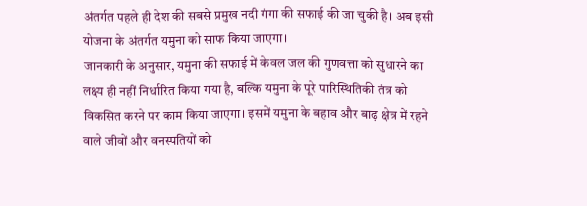अंतर्गत पहले ही देश की सबसे प्रमुख नदी गंगा की सफाई की जा चुकी है। अब इसी योजना के अंतर्गत यमुना को साफ किया जाएगा।
जानकारी के अनुसार, यमुना की सफाई में केवल जल की गुणवत्ता को सुधारने का लक्ष्य ही नहीं निर्धारित किया गया है, बल्कि यमुना के पूरे पारिस्थितिकी तंत्र को विकसित करने पर काम किया जाएगा। इसमें यमुना के बहाव और बाढ़ क्षेत्र में रहने वाले जीवों और वनस्पतियों को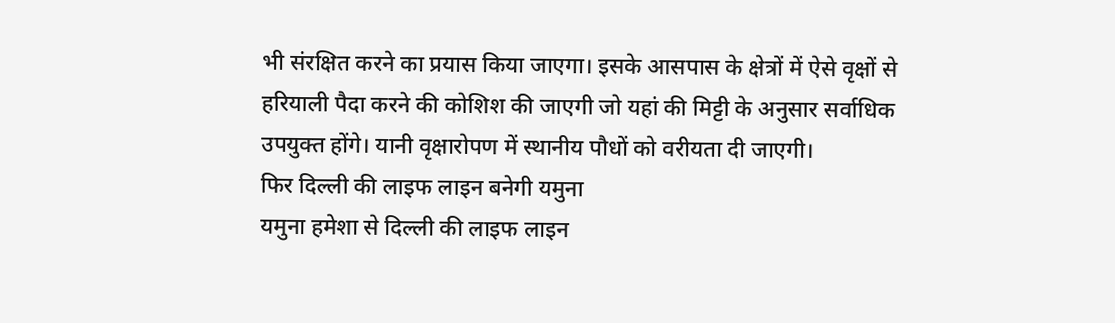भी संरक्षित करने का प्रयास किया जाएगा। इसके आसपास के क्षेत्रों में ऐसे वृक्षों से हरियाली पैदा करने की कोशिश की जाएगी जो यहां की मिट्टी के अनुसार सर्वाधिक उपयुक्त होंगे। यानी वृक्षारोपण में स्थानीय पौधों को वरीयता दी जाएगी।
फिर दिल्ली की लाइफ लाइन बनेगी यमुना
यमुना हमेशा से दिल्ली की लाइफ लाइन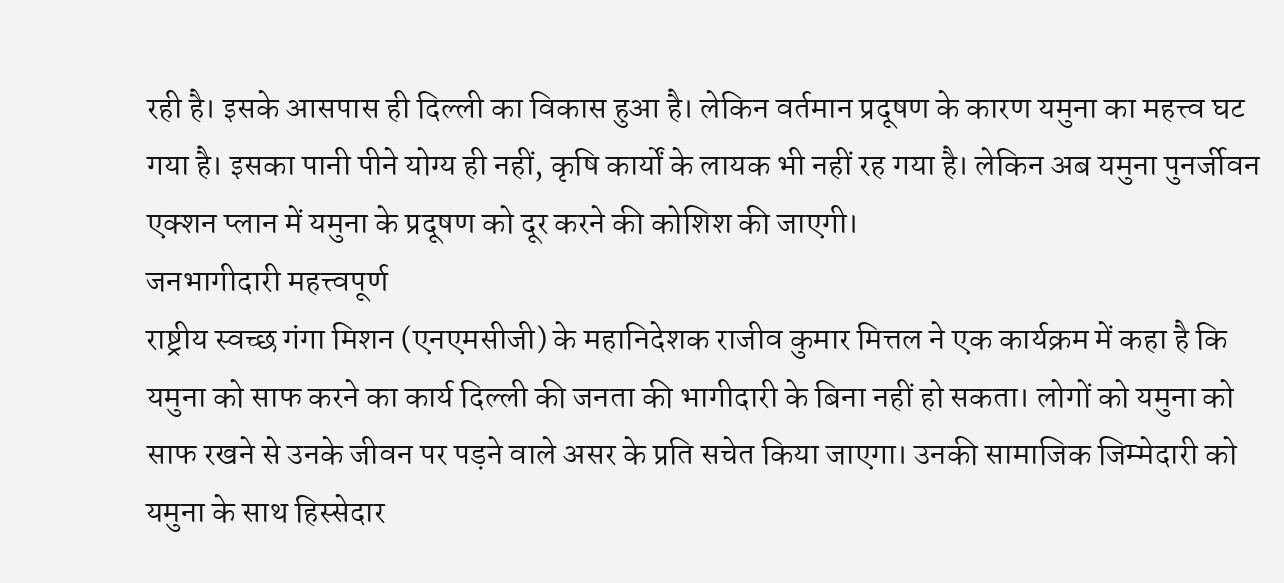रही है। इसके आसपास ही दिल्ली का विकास हुआ है। लेकिन वर्तमान प्रदूषण के कारण यमुना का महत्त्व घट गया है। इसका पानी पीने योग्य ही नहीं, कृषि कार्यों के लायक भी नहीं रह गया है। लेकिन अब यमुना पुनर्जीवन एक्शन प्लान में यमुना के प्रदूषण को दूर करने की कोशिश की जाएगी।
जनभागीदारी महत्त्वपूर्ण
राष्ट्रीय स्वच्छ गंगा मिशन (एनएमसीजी) के महानिदेशक राजीव कुमार मित्तल ने एक कार्यक्रम में कहा है कि यमुना को साफ करने का कार्य दिल्ली की जनता की भागीदारी के बिना नहीं हो सकता। लोगों को यमुना को साफ रखने से उनके जीवन पर पड़ने वाले असर के प्रति सचेत किया जाएगा। उनकी सामाजिक जिम्मेदारी को यमुना के साथ हिस्सेदार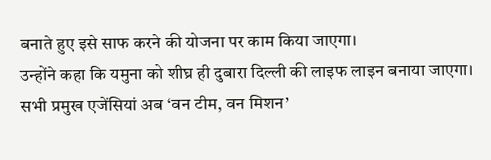बनाते हुए इसे साफ करने की योजना पर काम किया जाएगा।
उन्होंने कहा कि यमुना को शीघ्र ही दुबारा दिल्ली की लाइफ लाइन बनाया जाएगा। सभी प्रमुख एजेंसियां अब ‘वन टीम, वन मिशन’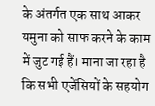के अंतर्गत एक साथ आकर यमुना को साफ करने के काम में जुट गई हैं। माना जा रहा है कि सभी एजेंसियों के सहयोग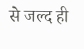से जल्द ही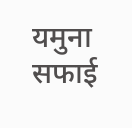यमुना सफाई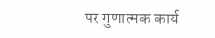पर गुणात्मक कार्य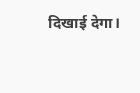दिखाई देगा।